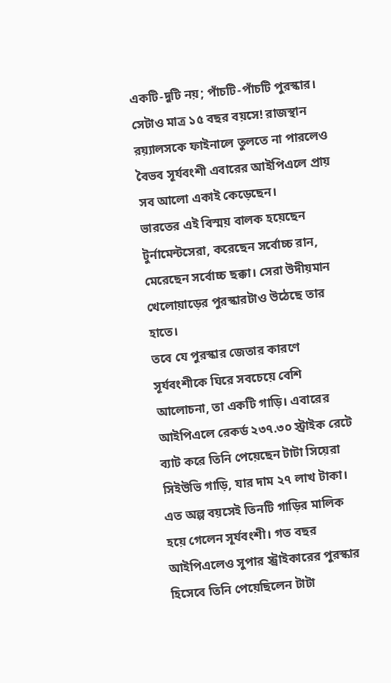একটি-দুটি নয়; পাঁচটি-পাঁচটি পুরস্কার। সেটাও মাত্র ১৫ বছর বয়সে! রাজস্থান রয়্যালসকে ফাইনালে তুলতে না পারলেও বৈভব সূর্যবংশী এবারের আইপিএলে প্রায় সব আলো একাই কেড়েছেন।
ভারতের এই বিস্ময় বালক হয়েছেন টুর্নামেন্টসেরা, করেছেন সর্বোচ্চ রান, মেরেছেন সর্বোচ্চ ছক্কা। সেরা উদীয়মান খেলোয়াড়ের পুরস্কারটাও উঠেছে তার হাতে।
তবে যে পুরস্কার জেতার কারণে সূর্যবংশীকে ঘিরে সবচেয়ে বেশি আলোচনা, তা একটি গাড়ি। এবারের আইপিএলে রেকর্ড ২৩৭.৩০ স্ট্রাইক রেটে ব্যাট করে তিনি পেয়েছেন টাটা সিয়েরা সিইউভি গাড়ি, যার দাম ২৭ লাখ টাকা।
এত অল্প বয়সেই তিনটি গাড়ির মালিক হয়ে গেলেন সূর্যবংশী। গত বছর আইপিএলেও সুপার স্ট্রাইকারের পুরস্কার হিসেবে তিনি পেয়েছিলেন টাটা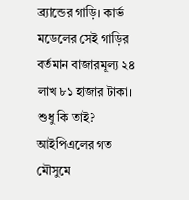ব্র্যান্ডের গাড়ি। কার্ভ মডেলের সেই গাড়ির বর্তমান বাজারমূল্য ২৪ লাখ ৮১ হাজার টাকা।
শুধু কি তাই? আইপিএলের গত মৌসুমে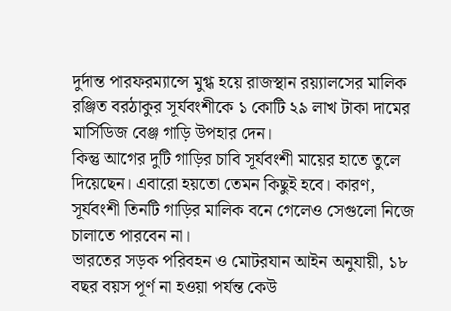দুর্দান্ত পারফরম্যান্সে মুগ্ধ হয়ে রাজস্থান রয়্যালসের মালিক রঞ্জিত বরঠাকুর সূর্যবংশীকে ১ কোটি ২৯ লাখ টাকা দামের মার্সিডিজ বেঞ্জ গাড়ি উপহার দেন।
কিন্তু আগের দুটি গাড়ির চাবি সূর্যবংশী মায়ের হাতে তুলে দিয়েছেন। এবারো হয়তো তেমন কিছুই হবে। কারণ, সূর্যবংশী তিনটি গাড়ির মালিক বনে গেলেও সেগুলো নিজে চালাতে পারবেন না।
ভারতের সড়ক পরিবহন ও মোটরযান আইন অনুযায়ী, ১৮ বছর বয়স পূর্ণ না হওয়া পর্যন্ত কেউ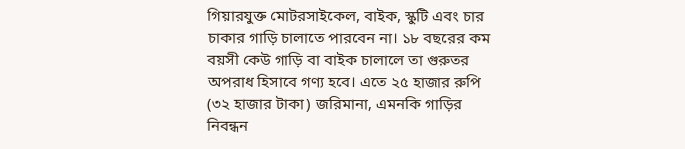গিয়ারযুক্ত মোটরসাইকেল, বাইক, স্কুটি এবং চার চাকার গাড়ি চালাতে পারবেন না। ১৮ বছরের কম বয়সী কেউ গাড়ি বা বাইক চালালে তা গুরুতর অপরাধ হিসাবে গণ্য হবে। এতে ২৫ হাজার রুপি (৩২ হাজার টাকা) জরিমানা, এমনকি গাড়ির নিবন্ধন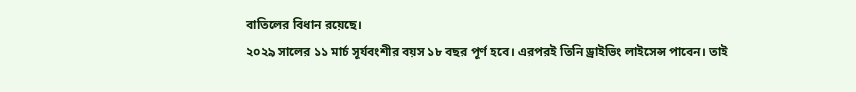বাতিলের বিধান রয়েছে।
২০২৯ সালের ১১ মার্চ সূর্যবংশীর বয়স ১৮ বছর পূর্ণ হবে। এরপরই তিনি ড্রাইভিং লাইসেন্স পাবেন। তাই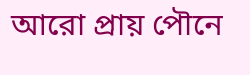আরো প্রায় পৌনে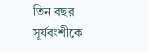তিন বছর সূর্যবংশীকে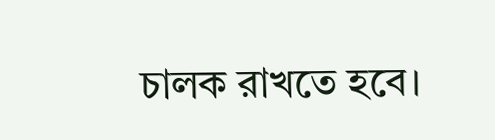চালক রাখতে হবে।